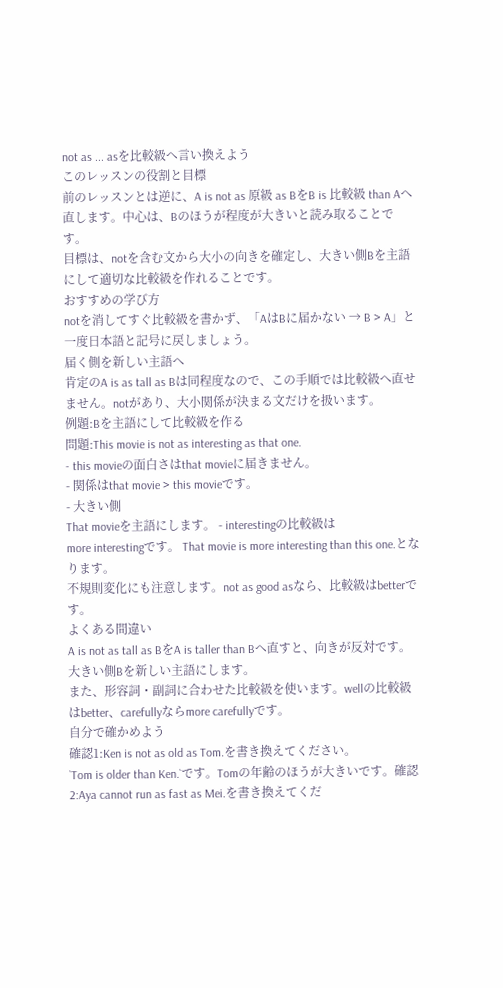not as ... asを比較級へ言い換えよう
このレッスンの役割と目標
前のレッスンとは逆に、A is not as 原級 as BをB is 比較級 than Aへ直します。中心は、Bのほうが程度が大きいと読み取ることです。
目標は、notを含む文から大小の向きを確定し、大きい側Bを主語にして適切な比較級を作れることです。
おすすめの学び方
notを消してすぐ比較級を書かず、「AはBに届かない → B > A」と一度日本語と記号に戻しましょう。
届く側を新しい主語へ
肯定のA is as tall as Bは同程度なので、この手順では比較級へ直せません。notがあり、大小関係が決まる文だけを扱います。
例題:Bを主語にして比較級を作る
問題:This movie is not as interesting as that one.
- this movieの面白さはthat movieに届きません。
- 関係はthat movie > this movieです。
- 大きい側
That movieを主語にします。 - interestingの比較級は
more interestingです。 That movie is more interesting than this one.となります。
不規則変化にも注意します。not as good asなら、比較級はbetterです。
よくある間違い
A is not as tall as BをA is taller than Bへ直すと、向きが反対です。大きい側Bを新しい主語にします。
また、形容詞・副詞に合わせた比較級を使います。wellの比較級はbetter、carefullyならmore carefullyです。
自分で確かめよう
確認1:Ken is not as old as Tom.を書き換えてください。
`Tom is older than Ken.`です。Tomの年齢のほうが大きいです。確認2:Aya cannot run as fast as Mei.を書き換えてくだ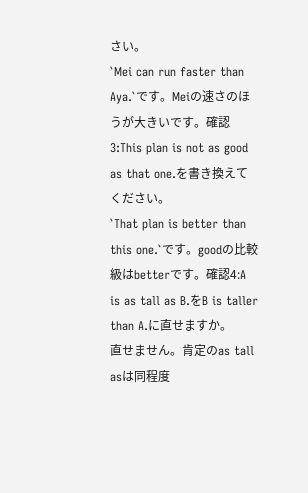さい。
`Mei can run faster than Aya.`です。Meiの速さのほうが大きいです。確認3:This plan is not as good as that one.を書き換えてください。
`That plan is better than this one.`です。goodの比較級はbetterです。確認4:A is as tall as B.をB is taller than A.に直せますか。
直せません。肯定のas tall asは同程度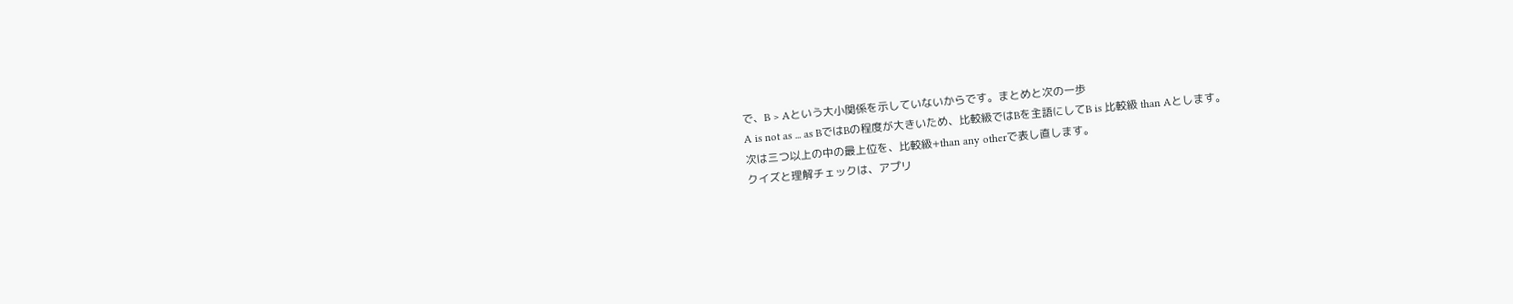で、B > Aという大小関係を示していないからです。まとめと次の一歩
A is not as ... as BではBの程度が大きいため、比較級ではBを主語にしてB is 比較級 than Aとします。
次は三つ以上の中の最上位を、比較級+than any otherで表し直します。
クイズと理解チェックは、アプリ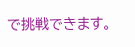で挑戦できます。